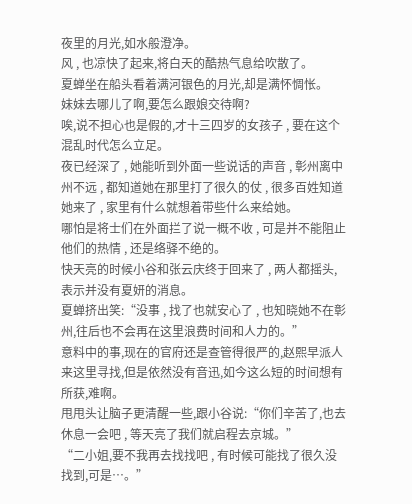夜里的月光,如水般澄净。
风 , 也凉快了起来,将白天的酷热气息给吹散了。
夏蝉坐在船头看着满河银色的月光,却是满怀惆怅。
妹妹去哪儿了啊,要怎么跟娘交待啊?
唉,说不担心也是假的,才十三四岁的女孩子 , 要在这个混乱时代怎么立足。
夜已经深了 , 她能听到外面一些说话的声音 , 彰州离中州不远 , 都知道她在那里打了很久的仗 , 很多百姓知道她来了 , 家里有什么就想着带些什么来给她。
哪怕是将士们在外面拦了说一概不收 , 可是并不能阻止他们的热情 , 还是络驿不绝的。
快天亮的时候小谷和张云庆终于回来了 , 两人都摇头,表示并没有夏妍的消息。
夏蝉挤出笑:“没事 , 找了也就安心了 , 也知晓她不在彰州,往后也不会再在这里浪费时间和人力的。”
意料中的事,现在的官府还是查管得很严的,赵熙早派人来这里寻找,但是依然没有音迅,如今这么短的时间想有所获,难啊。
甩甩头让脑子更清醒一些,跟小谷说:“你们辛苦了,也去休息一会吧 , 等天亮了我们就启程去京城。”
“二小姐,要不我再去找找吧 , 有时候可能找了很久没找到,可是…。”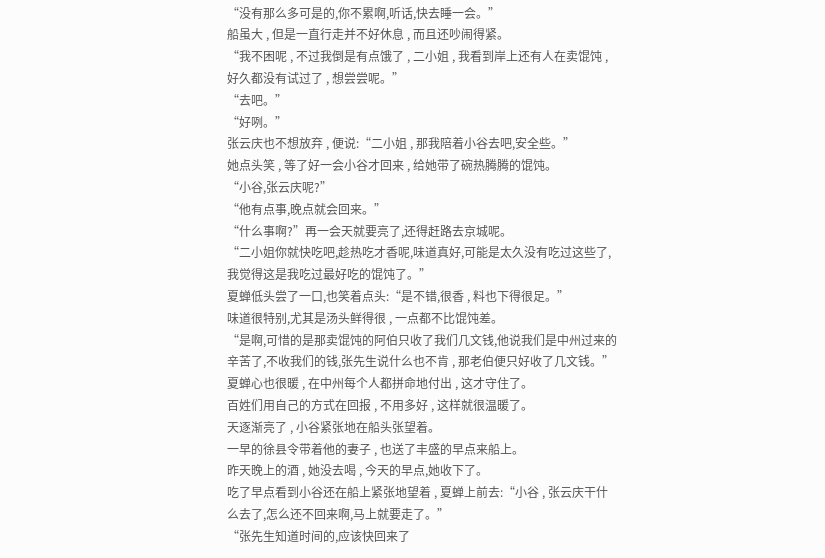“没有那么多可是的,你不累啊,听话,快去睡一会。”
船虽大 , 但是一直行走并不好休息 , 而且还吵闹得紧。
“我不困呢 , 不过我倒是有点饿了 , 二小姐 , 我看到岸上还有人在卖馄饨 , 好久都没有试过了 , 想尝尝呢。”
“去吧。”
“好咧。”
张云庆也不想放弃 , 便说:“二小姐 , 那我陪着小谷去吧,安全些。”
她点头笑 , 等了好一会小谷才回来 , 给她带了碗热腾腾的馄饨。
“小谷,张云庆呢?”
“他有点事,晚点就会回来。”
“什么事啊?”再一会天就要亮了,还得赶路去京城呢。
“二小姐你就快吃吧,趁热吃才香呢,味道真好,可能是太久没有吃过这些了,我觉得这是我吃过最好吃的馄饨了。”
夏蝉低头尝了一口,也笑着点头:“是不错,很香 , 料也下得很足。”
味道很特别,尤其是汤头鲜得很 , 一点都不比馄饨差。
“是啊,可惜的是那卖馄饨的阿伯只收了我们几文钱,他说我们是中州过来的辛苦了,不收我们的钱,张先生说什么也不肯 , 那老伯便只好收了几文钱。”
夏蝉心也很暖 , 在中州每个人都拼命地付出 , 这才守住了。
百姓们用自己的方式在回报 , 不用多好 , 这样就很温暖了。
天逐渐亮了 , 小谷紧张地在船头张望着。
一早的徐县令带着他的妻子 , 也送了丰盛的早点来船上。
昨天晚上的酒 , 她没去喝 , 今天的早点,她收下了。
吃了早点看到小谷还在船上紧张地望着 , 夏蝉上前去:“小谷 , 张云庆干什么去了,怎么还不回来啊,马上就要走了。”
“张先生知道时间的,应该快回来了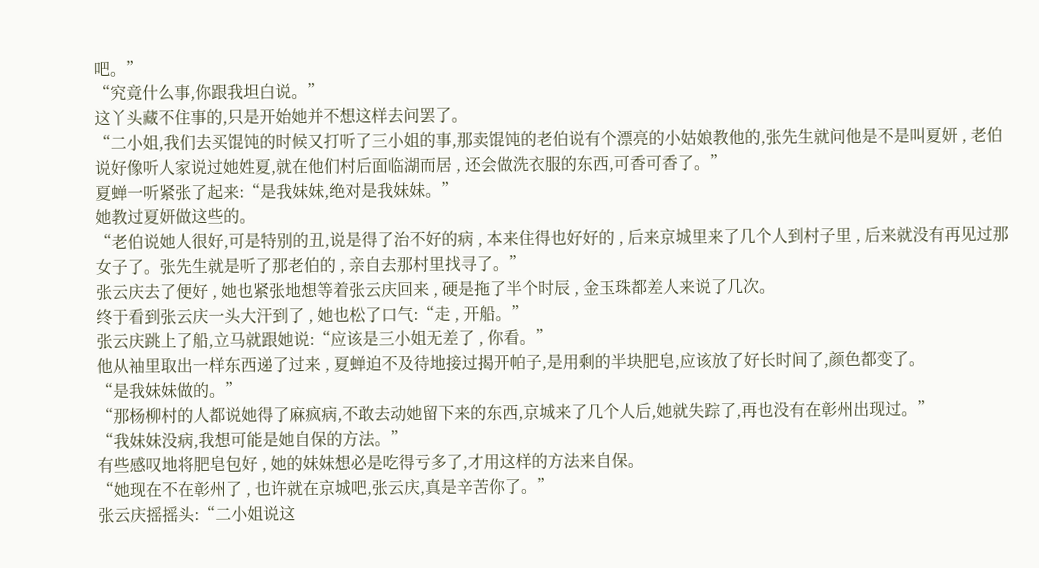吧。”
“究竟什么事,你跟我坦白说。”
这丫头藏不住事的,只是开始她并不想这样去问罢了。
“二小姐,我们去买馄饨的时候又打听了三小姐的事,那卖馄饨的老伯说有个漂亮的小姑娘教他的,张先生就问他是不是叫夏妍 , 老伯说好像听人家说过她姓夏,就在他们村后面临湖而居 , 还会做洗衣服的东西,可香可香了。”
夏蝉一听紧张了起来:“是我妹妹,绝对是我妹妹。”
她教过夏妍做这些的。
“老伯说她人很好,可是特别的丑,说是得了治不好的病 , 本来住得也好好的 , 后来京城里来了几个人到村子里 , 后来就没有再见过那女子了。张先生就是听了那老伯的 , 亲自去那村里找寻了。”
张云庆去了便好 , 她也紧张地想等着张云庆回来 , 硬是拖了半个时辰 , 金玉珠都差人来说了几次。
终于看到张云庆一头大汗到了 , 她也松了口气:“走 , 开船。”
张云庆跳上了船,立马就跟她说:“应该是三小姐无差了 , 你看。”
他从袖里取出一样东西递了过来 , 夏蝉迫不及待地接过揭开帕子,是用剩的半块肥皂,应该放了好长时间了,颜色都变了。
“是我妹妹做的。”
“那杨柳村的人都说她得了麻疯病,不敢去动她留下来的东西,京城来了几个人后,她就失踪了,再也没有在彰州出现过。”
“我妹妹没病,我想可能是她自保的方法。”
有些感叹地将肥皂包好 , 她的妹妹想必是吃得亏多了,才用这样的方法来自保。
“她现在不在彰州了 , 也许就在京城吧,张云庆,真是辛苦你了。”
张云庆摇摇头:“二小姐说这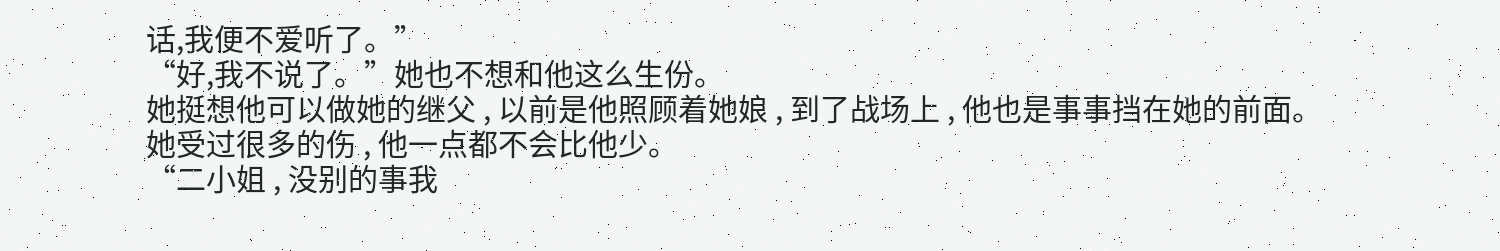话,我便不爱听了。”
“好,我不说了。”她也不想和他这么生份。
她挺想他可以做她的继父 , 以前是他照顾着她娘 , 到了战场上 , 他也是事事挡在她的前面。
她受过很多的伤 , 他一点都不会比他少。
“二小姐 , 没别的事我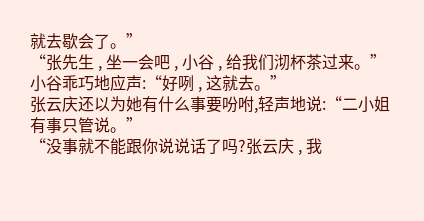就去歇会了。”
“张先生 , 坐一会吧 , 小谷 , 给我们沏杯茶过来。”
小谷乖巧地应声:“好咧 , 这就去。”
张云庆还以为她有什么事要吩咐,轻声地说:“二小姐有事只管说。”
“没事就不能跟你说说话了吗?张云庆 , 我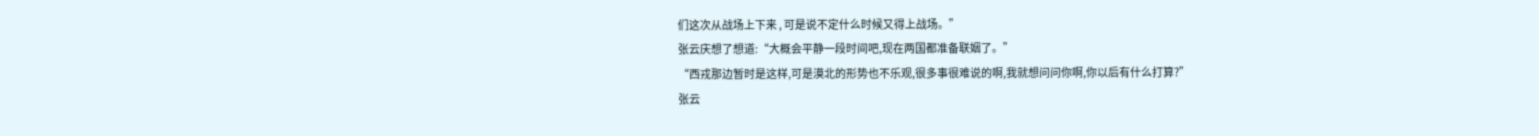们这次从战场上下来 , 可是说不定什么时候又得上战场。”
张云庆想了想道:“大概会平静一段时间吧,现在两国都准备联姻了。”
“西戎那边暂时是这样,可是漠北的形势也不乐观,很多事很难说的啊,我就想问问你啊,你以后有什么打算?”
张云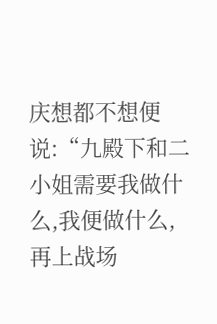庆想都不想便说:“九殿下和二小姐需要我做什么,我便做什么,再上战场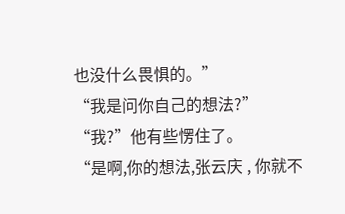也没什么畏惧的。”
“我是问你自己的想法?”
“我?”他有些愣住了。
“是啊,你的想法,张云庆 , 你就不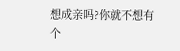想成亲吗?你就不想有个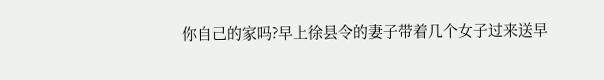你自己的家吗?早上徐县令的妻子带着几个女子过来送早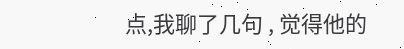点,我聊了几句 , 觉得他的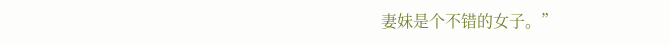妻妹是个不错的女子。”